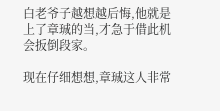白老爷子越想越后悔,他就是上了章珹的当,才急于借此机会扳倒段家。

现在仔细想想,章珹这人非常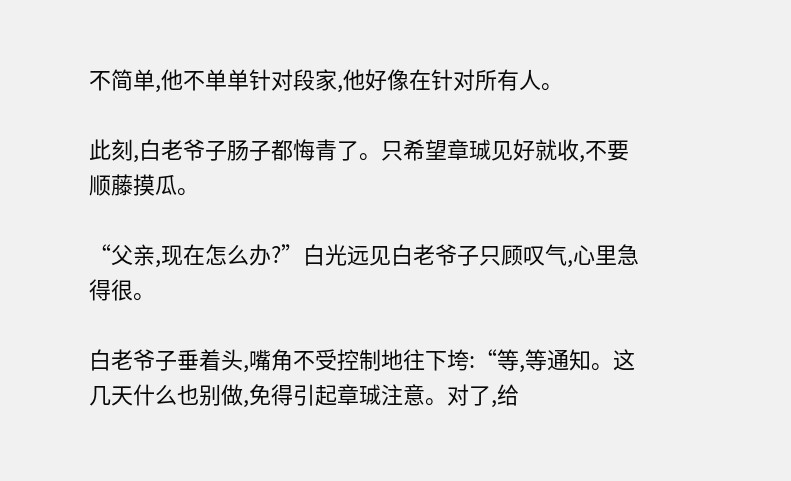不简单,他不单单针对段家,他好像在针对所有人。

此刻,白老爷子肠子都悔青了。只希望章珹见好就收,不要顺藤摸瓜。

“父亲,现在怎么办?”白光远见白老爷子只顾叹气,心里急得很。

白老爷子垂着头,嘴角不受控制地往下垮:“等,等通知。这几天什么也别做,免得引起章珹注意。对了,给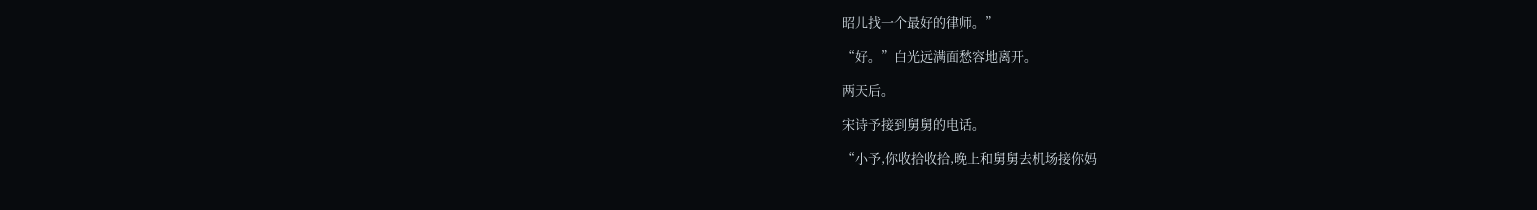昭儿找一个最好的律师。”

“好。”白光远满面愁容地离开。

两天后。

宋诗予接到舅舅的电话。

“小予,你收拾收拾,晚上和舅舅去机场接你妈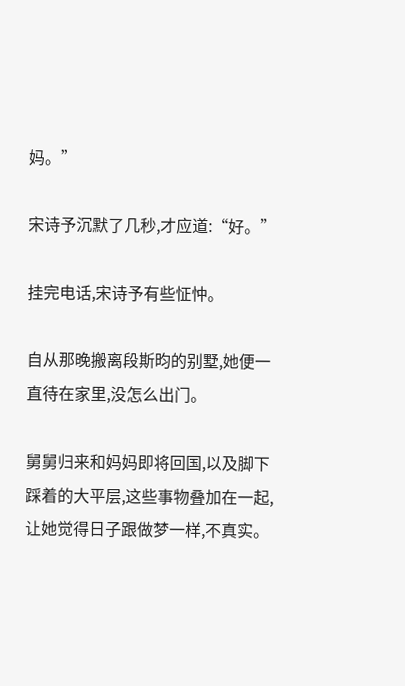妈。”

宋诗予沉默了几秒,才应道:“好。”

挂完电话,宋诗予有些怔忡。

自从那晚搬离段斯昀的别墅,她便一直待在家里,没怎么出门。

舅舅归来和妈妈即将回国,以及脚下踩着的大平层,这些事物叠加在一起,让她觉得日子跟做梦一样,不真实。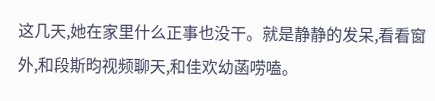这几天,她在家里什么正事也没干。就是静静的发呆,看看窗外,和段斯昀视频聊天,和佳欢幼菡唠嗑。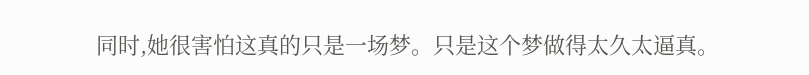同时,她很害怕这真的只是一场梦。只是这个梦做得太久太逼真。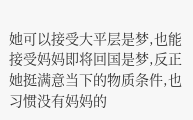她可以接受大平层是梦,也能接受妈妈即将回国是梦,反正她挺满意当下的物质条件,也习惯没有妈妈的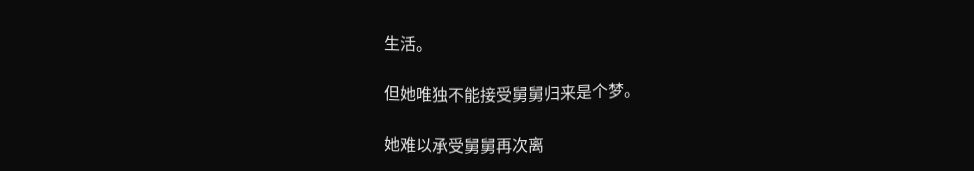生活。

但她唯独不能接受舅舅归来是个梦。

她难以承受舅舅再次离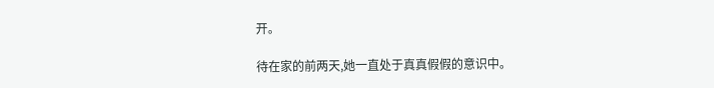开。

待在家的前两天,她一直处于真真假假的意识中。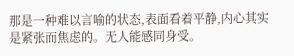那是一种难以言喻的状态,表面看着平静,内心其实是紧张而焦虑的。无人能感同身受。